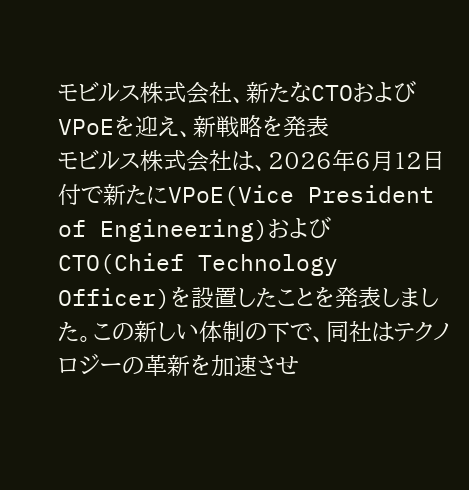モビルス株式会社、新たなCTOおよびVPoEを迎え、新戦略を発表
モビルス株式会社は、2026年6月12日付で新たにVPoE(Vice President of Engineering)およびCTO(Chief Technology Officer)を設置したことを発表しました。この新しい体制の下で、同社はテクノロジーの革新を加速させ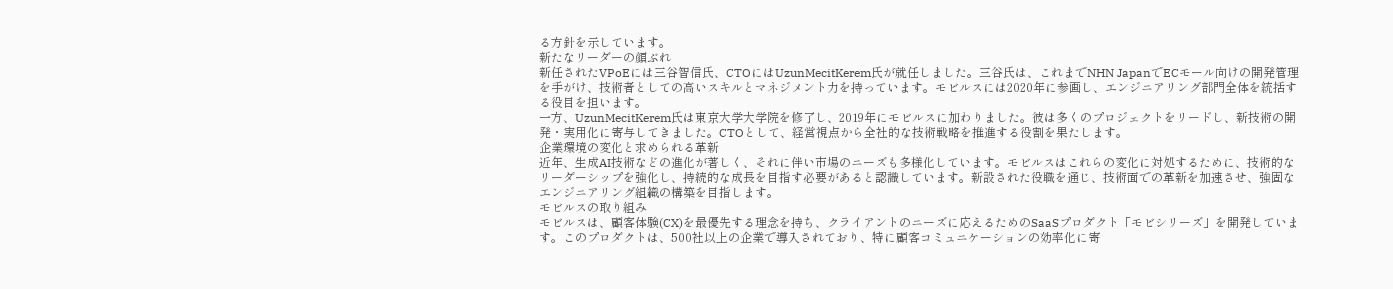る方針を示しています。
新たなリーダーの顔ぶれ
新任されたVPoEには三谷智信氏、CTOにはUzunMecitKerem氏が就任しました。三谷氏は、これまでNHN JapanでECモール向けの開発管理を手がけ、技術者としての高いスキルとマネジメント力を持っています。モビルスには2020年に参画し、エンジニアリング部門全体を統括する役目を担います。
一方、UzunMecitKerem氏は東京大学大学院を修了し、2019年にモビルスに加わりました。彼は多くのプロジェクトをリードし、新技術の開発・実用化に寄与してきました。CTOとして、経営視点から全社的な技術戦略を推進する役割を果たします。
企業環境の変化と求められる革新
近年、生成AI技術などの進化が著しく、それに伴い市場のニーズも多様化しています。モビルスはこれらの変化に対処するために、技術的なリーダーシップを強化し、持続的な成長を目指す必要があると認識しています。新設された役職を通じ、技術面での革新を加速させ、強固なエンジニアリング組織の構築を目指します。
モビルスの取り組み
モビルスは、顧客体験(CX)を最優先する理念を持ち、クライアントのニーズに応えるためのSaaSプロダクト「モビシリーズ」を開発しています。このプロダクトは、500社以上の企業で導入されており、特に顧客コミュニケーションの効率化に寄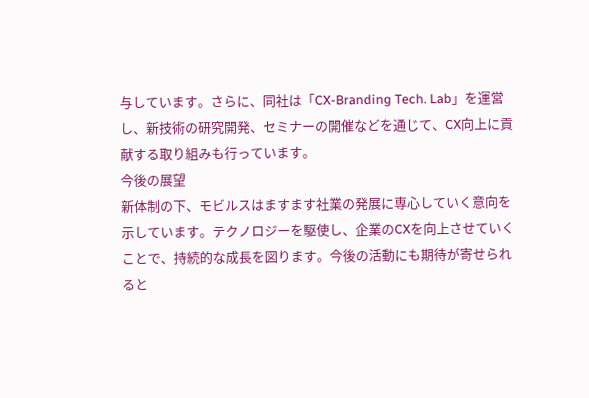与しています。さらに、同社は「CX-Branding Tech. Lab」を運営し、新技術の研究開発、セミナーの開催などを通じて、CX向上に貢献する取り組みも行っています。
今後の展望
新体制の下、モビルスはますます社業の発展に専心していく意向を示しています。テクノロジーを駆使し、企業のCXを向上させていくことで、持続的な成長を図ります。今後の活動にも期待が寄せられると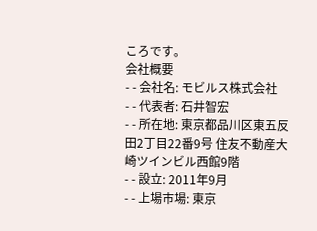ころです。
会社概要
- - 会社名: モビルス株式会社
- - 代表者: 石井智宏
- - 所在地: 東京都品川区東五反田2丁目22番9号 住友不動産大崎ツインビル西館9階
- - 設立: 2011年9月
- - 上場市場: 東京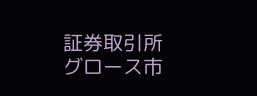証券取引所グロース市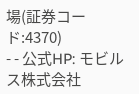場(証券コード:4370)
- - 公式HP: モビルス株式会社